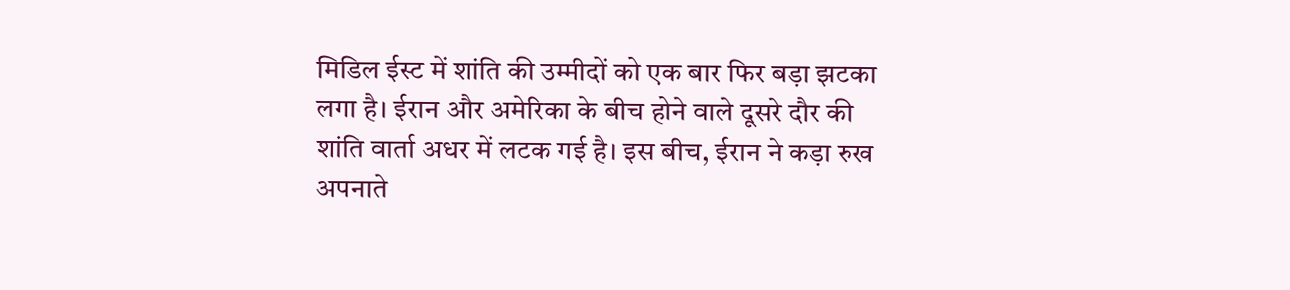मिडिल ईस्ट में शांति की उम्मीदों को एक बार फिर बड़ा झटका लगा है। ईरान और अमेरिका के बीच होने वाले दूसरे दौर की शांति वार्ता अधर में लटक गई है। इस बीच, ईरान ने कड़ा रुख अपनाते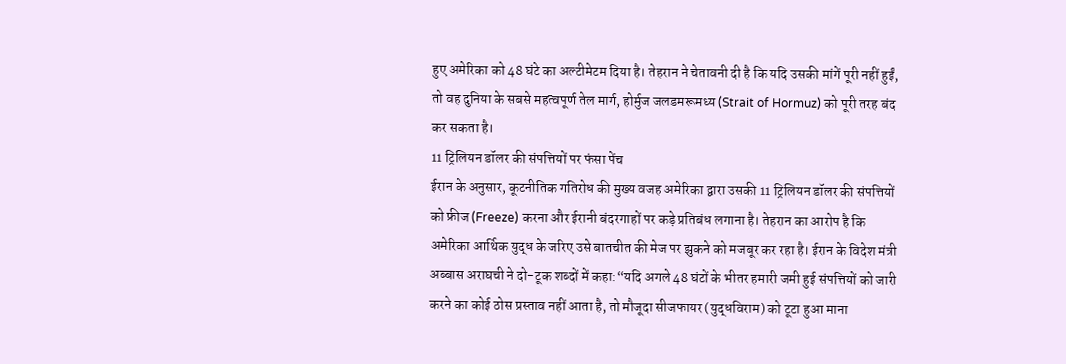हुए अमेरिका को 48 घंटे का अल्टीमेटम दिया है। तेहरान ने चेतावनी दी है कि यदि उसकी मांगें पूरी नहीं हुईं, तो वह दुनिया के सबसे महत्वपूर्ण तेल मार्ग, होर्मुज जलडमरूमध्य (Strait of Hormuz) को पूरी तरह बंद कर सकता है।
11 ट्रिलियन डॉलर की संपत्तियों पर फंसा पेंच
ईरान के अनुसार, कूटनीतिक गतिरोध की मुख्य वजह अमेरिका द्वारा उसकी 11 ट्रिलियन डॉलर की संपत्तियों को फ्रीज (Freeze) करना और ईरानी बंदरगाहों पर कड़े प्रतिबंध लगाना है। तेहरान का आरोप है कि अमेरिका आर्थिक युद्ध के जरिए उसे बातचीत की मेज पर झुकने को मजबूर कर रहा है। ईरान के विदेश मंत्री अब्बास अराघची ने दो-टूक शब्दों में कहा:“यदि अगले 48 घंटों के भीतर हमारी जमी हुई संपत्तियों को जारी करने का कोई ठोस प्रस्ताव नहीं आता है, तो मौजूदा सीजफायर (युद्धविराम) को टूटा हुआ माना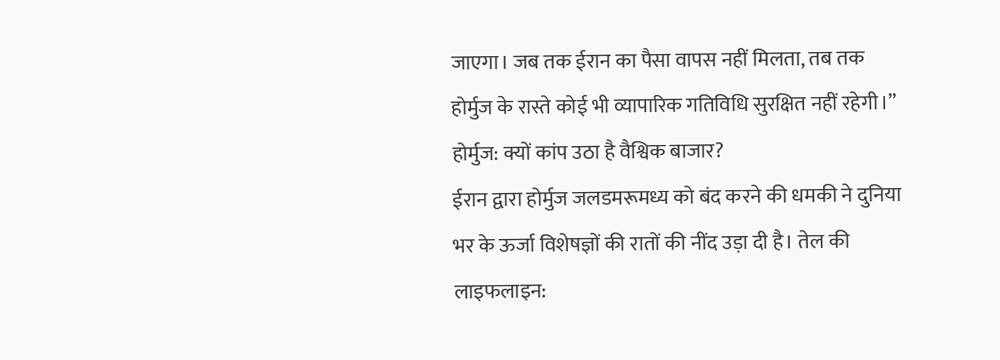जाएगा। जब तक ईरान का पैसा वापस नहीं मिलता, तब तक होर्मुज के रास्ते कोई भी व्यापारिक गतिविधि सुरक्षित नहीं रहेगी।”
होर्मुज: क्यों कांप उठा है वैश्विक बाजार?
ईरान द्वारा होर्मुज जलडमरूमध्य को बंद करने की धमकी ने दुनिया भर के ऊर्जा विशेषज्ञों की रातों की नींद उड़ा दी है। तेल की लाइफलाइन: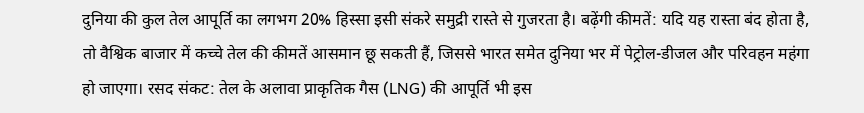दुनिया की कुल तेल आपूर्ति का लगभग 20% हिस्सा इसी संकरे समुद्री रास्ते से गुजरता है। बढ़ेंगी कीमतें: यदि यह रास्ता बंद होता है, तो वैश्विक बाजार में कच्चे तेल की कीमतें आसमान छू सकती हैं, जिससे भारत समेत दुनिया भर में पेट्रोल-डीजल और परिवहन महंगा हो जाएगा। रसद संकट: तेल के अलावा प्राकृतिक गैस (LNG) की आपूर्ति भी इस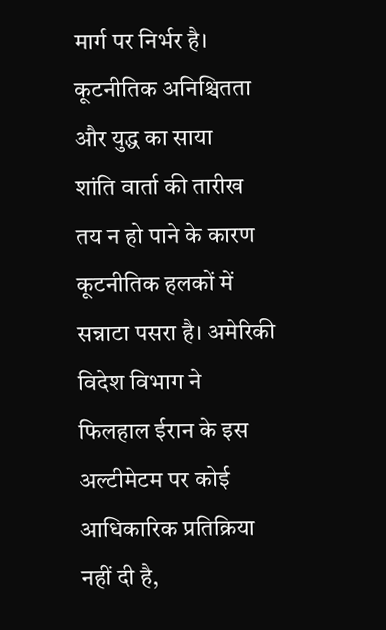मार्ग पर निर्भर है।
कूटनीतिक अनिश्चितता और युद्ध का साया
शांति वार्ता की तारीख तय न हो पाने के कारण कूटनीतिक हलकों में सन्नाटा पसरा है। अमेरिकी विदेश विभाग ने फिलहाल ईरान के इस अल्टीमेटम पर कोई आधिकारिक प्रतिक्रिया नहीं दी है,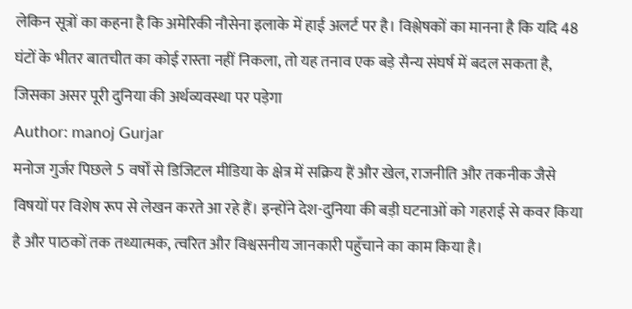लेकिन सूत्रों का कहना है कि अमेरिकी नौसेना इलाके में हाई अलर्ट पर है। विश्लेषकों का मानना है कि यदि 48 घंटों के भीतर बातचीत का कोई रास्ता नहीं निकला, तो यह तनाव एक बड़े सैन्य संघर्ष में बदल सकता है, जिसका असर पूरी दुनिया की अर्थव्यवस्था पर पड़ेगा
Author: manoj Gurjar
मनोज गुर्जर पिछले 5 वर्षों से डिजिटल मीडिया के क्षेत्र में सक्रिय हैं और खेल, राजनीति और तकनीक जैसे विषयों पर विशेष रूप से लेखन करते आ रहे हैं। इन्होंने देश-दुनिया की बड़ी घटनाओं को गहराई से कवर किया है और पाठकों तक तथ्यात्मक, त्वरित और विश्वसनीय जानकारी पहुँचाने का काम किया है।